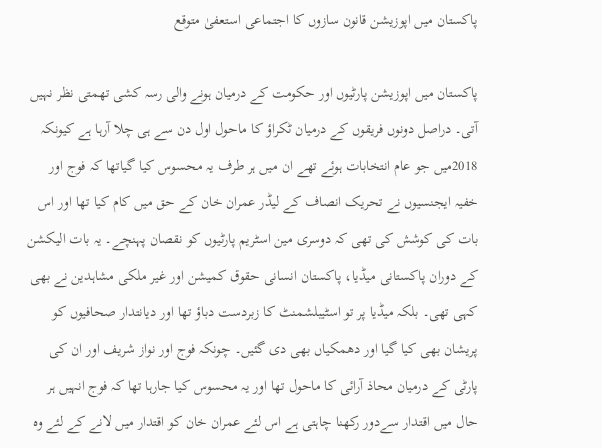پاکستان میں اپوزیشن قانون سازوں کا اجتماعی استعفیٰ متوقع

پاکستان میں اپوزیشن پارٹیوں اور حکومت کے درمیان ہونے والی رسہ کشی تھمتی نظر نہیں آتی۔ دراصل دونوں فریقوں کے درمیان ٹکراؤ کا ماحول اول دن سے ہی چلا آرہا ہے کیونکہ 2018میں جو عام انتخابات ہوئے تھے ان میں ہر طرف یہ محسوس کیا گیاتھا کہ فوج اور خفیہ ایجنسیوں نے تحریک انصاف کے لیڈر عمران خان کے حق میں کام کیا تھا اور اس بات کی کوشش کی تھی کہ دوسری مین اسٹریم پارٹیوں کو نقصان پہنچے۔ یہ بات الیکشن کے دوران پاکستانی میڈیا، پاکستان انسانی حقوق کمیشن اور غیر ملکی مشاہدین نے بھی کہی تھی۔ بلکہ میڈیا پر تو اسٹیبلشمنٹ کا زبردست دباؤ تھا اور دیانتدار صحافیوں کو پریشان بھی کیا گیا اور دھمکیاں بھی دی گئیں۔ چونکہ فوج اور نواز شریف اور ان کی پارٹی کے درمیان محاذ آرائی کا ماحول تھا اور یہ محسوس کیا جارہا تھا کہ فوج انہیں ہر حال میں اقتدار سےدور رکھنا چاہتی ہے اس لئے عمران خان کو اقتدار میں لانے کے لئے وہ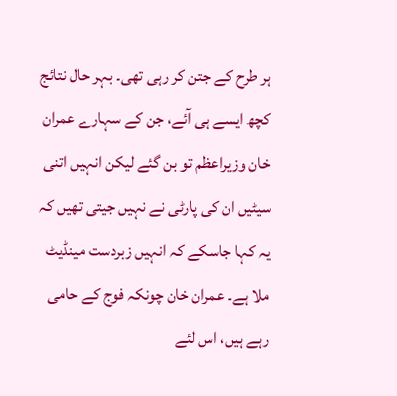ہر طرح کے جتن کر رہی تھی۔ بہر حال نتائج کچھ ایسے ہی آئے، جن کے سہارے عمران خان وزیراعظم تو بن گئے لیکن انہیں اتنی سیٹیں ان کی پارٹی نے نہیں جیتی تھیں کہ یہ کہا جاسکے کہ انہیں زبردست مینڈیٹ ملا ہے۔ عمران خان چونکہ فوج کے حامی رہے ہیں، اس لئے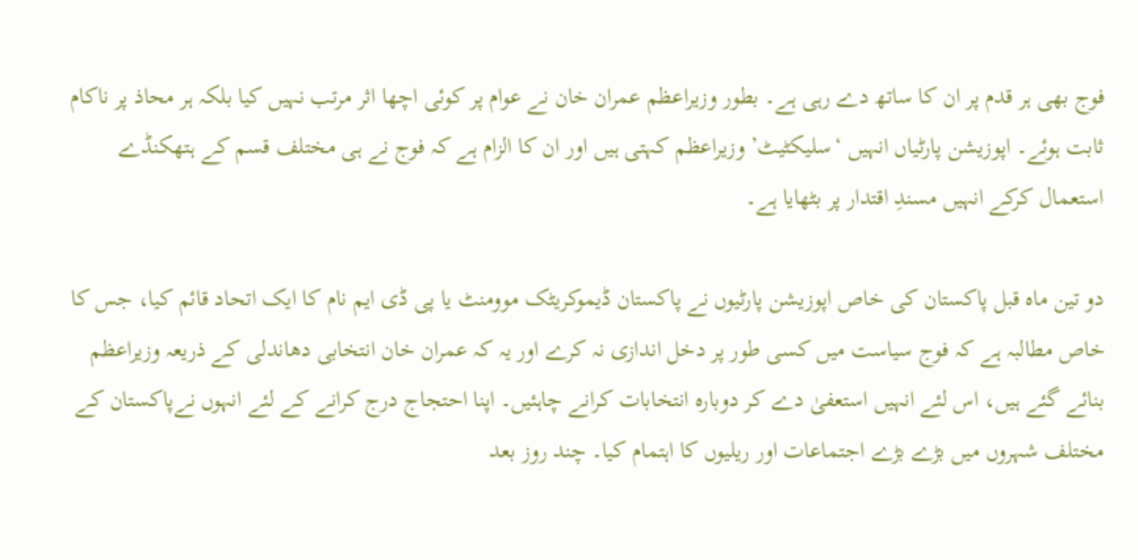فوج بھی ہر قدم پر ان کا ساتھ دے رہی ہے۔ بطور وزیراعظم عمران خان نے عوام پر کوئی اچھا اثر مرتب نہیں کیا بلکہ ہر محاذ پر ناکام ثابت ہوئے۔ اپوزیشن پارٹیاں انہیں ‘سلیکٹیٹ’ وزیراعظم کہتی ہیں اور ان کا الزام ہے کہ فوج نے ہی مختلف قسم کے ہتھکنڈے استعمال کرکے انہیں مسندِ اقتدار پر بٹھایا ہے۔

دو تین ماہ قبل پاکستان کی خاص اپوزیشن پارٹیوں نے پاکستان ڈیموکریٹک موومنٹ یا پی ڈی ایم نام کا ایک اتحاد قائم کیا، جس کا خاص مطالبہ ہے کہ فوج سیاست میں کسی طور پر دخل اندازی نہ کرے اور یہ کہ عمران خان انتخابی دھاندلی کے ذریعہ وزیراعظم بنائے گئے ہیں، اس لئے انہیں استعفیٰ دے کر دوبارہ انتخابات کرانے چاہئیں۔ اپنا احتجاج درج کرانے کے لئے انہوں نےپاکستان کے مختلف شہروں میں بڑے بڑے اجتماعات اور ریلیوں کا اہتمام کیا۔ چند روز بعد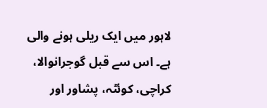لاہور میں ایک ریلی ہونے والی ہے۔ اس سے قبل گوجرانوالا، کراچی، کوئٹہ، پشاور اور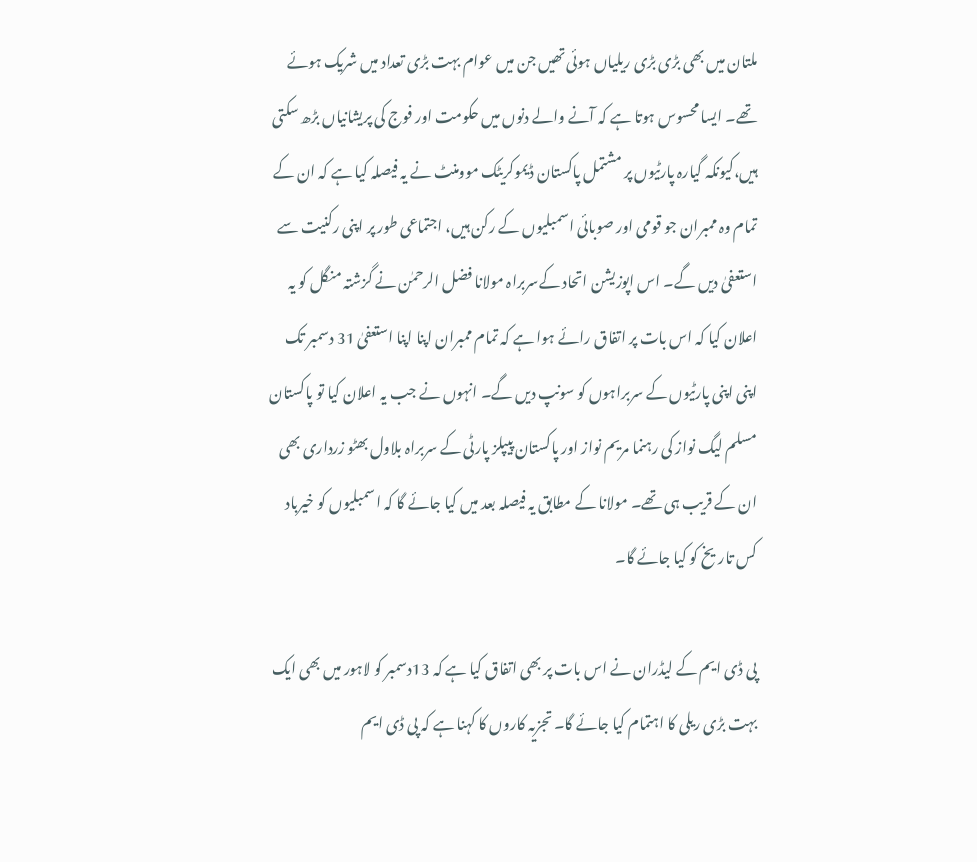ملتان میں بھی بڑی بڑی ریلیاں ہوئی تھیں جن میں عوام بہت بڑی تعداد میں شریک ہوئے تھے۔ ایسا محسوس ہوتا ہے کہ آنے والے دنوں میں حکومت اور فوج کی پریشانیاں بڑھ سکتی ہیں،کیونکہ گیارہ پارٹیوں پر مشتمل پاکستان ڈیموکریٹک موومنٹ نے یہ فیصلہ کیا ہے کہ ان کے تمام وہ ممبران جو قومی اور صوبائی اسمبلیوں کے رکن ہیں، اجتماعی طور پر اپنی رکنیت سے استعفیٰ دیں گے۔ اس اپوزیشن اتحاد کےسربراہ مولانا فضل الرحمٰن نے گزشتہ منگل کو یہ اعلان کیا کہ اس بات پر اتفاق رائے ہوا ہے کہ تمام ممبران اپنا اپنا استعفیٰ 31 دسمبر تک اپنی اپنی پارٹیوں کے سربراہوں کو سونپ دیں گے۔ انہوں نے جب یہ اعلان کیا تو پاکستان مسلم لیگ نواز کی رہنما مریم نواز اور پاکستان پیپلز پارٹی کے سربراہ بلاول بھٹو زرداری بھی ان کے قریب ہی تھے۔ مولانا کے مطابق یہ فیصلہ بعد میں کیا جائے گا کہ اسمبلیوں کو خیرباد کس تاریخ کو کیا جائے گا۔

پی ڈی ایم کے لیڈران نے اس بات پر بھی اتفاق کیا ہے کہ 13دسمبر کو لاہور میں بھی ایک بہت بڑی ریلی کا اہتمام کیا جائے گا۔ تجزیہ کاروں کا کہنا ہے کہ پی ڈی ایم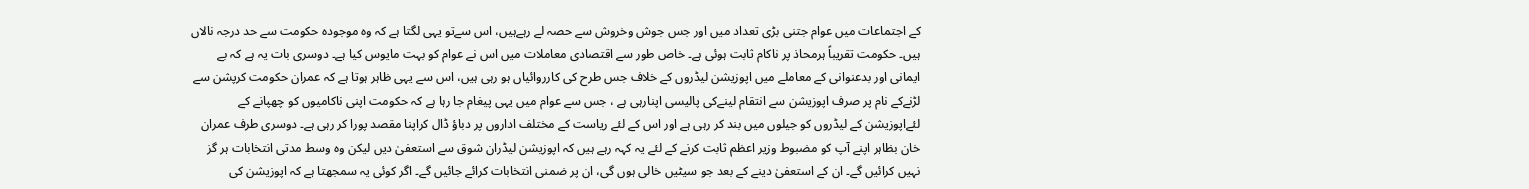کے اجتماعات میں عوام جتنی بڑی تعداد میں اور جس جوش وخروش سے حصہ لے رہےہیں، اس سےتو یہی لگتا ہے کہ وہ موجودہ حکومت سے حد درجہ نالاں ہیں۔ حکومت تقریباً ہرمحاذ پر ناکام ثابت ہوئی ہے۔ خاص طور سے اقتصادی معاملات میں اس نے عوام کو بہت مایوس کیا ہے۔ دوسری بات یہ ہے کہ بے ایمانی اور بدعنوانی کے معاملے میں اپوزیشن لیڈروں کے خلاف جس طرح کی کارروائیاں ہو رہی ہیں، اس سے یہی ظاہر ہوتا ہے کہ عمران حکومت کرپشن سے لڑنےکے نام پر صرف اپوزیشن سے انتقام لینےکی پالیسی اپنارہی ہے ، جس سے عوام میں یہی پیغام جا رہا ہے کہ حکومت اپنی ناکامیوں کو چھپانے کے لئےاپوزیشن کے لیڈروں کو جیلوں میں بند کر رہی ہے اور اس کے لئے ریاست کے مختلف اداروں پر دباؤ ڈال کراپنا مقصد پورا کر رہی ہے۔ دوسری طرف عمران خان بظاہر اپنے آپ کو مضبوط وزیر اعظم ثابت کرنے کے لئے یہ کہہ رہے ہیں کہ اپوزیشن لیڈران شوق سے استعفیٰ دیں لیکن وہ وسط مدتی انتخابات ہر گز نہیں کرائیں گے۔ ان کے استعفیٰ دینے کے بعد جو سیٹیں خالی ہوں گی، ان پر ضمنی انتخابات کرائے جائیں گے۔ اگر کوئی یہ سمجھتا ہے کہ اپوزیشن کی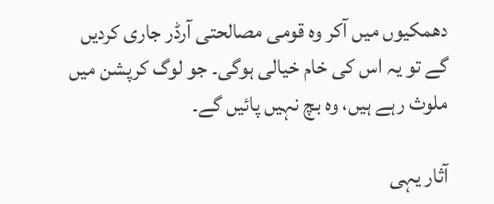دھمکیوں میں آکر وہ قومی مصالحتی آرڈر جاری کردیں گے تو یہ اس کی خام خیالی ہوگی۔ جو لوگ کرپشن میں ملوث رہے ہیں، وہ بچ نہیں پائیں گے۔

آثار یہی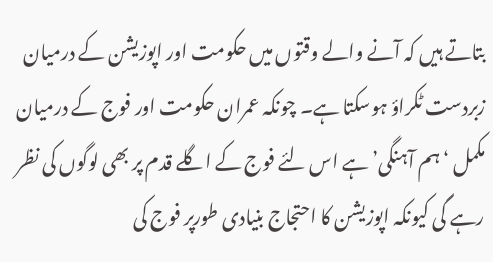بتاتے ہیں کہ آنے والے وقتوں میں حکومت اور اپوزیشن کے درمیان زبردست ٹکراؤ ہوسکتا ہے۔ چونکہ عمران حکومت اور فوج کے درمیان مکمل ‘ہم آہنگی’ ہے اس لئے فوج کے اگلے قدم پر بھی لوگوں کی نظر رہے گی کیونکہ اپوزیشن کا احتجاج بنیادی طورپر فوج کی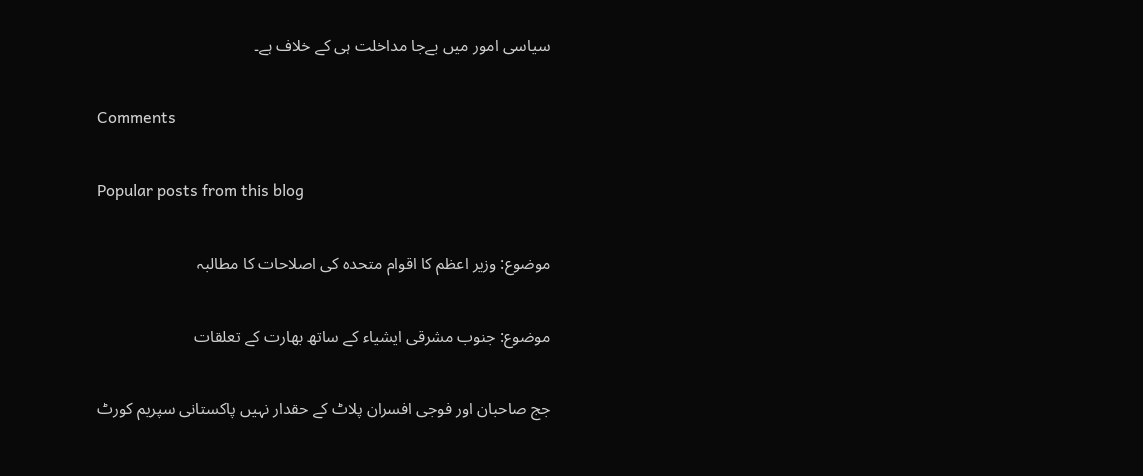سیاسی امور میں بےجا مداخلت ہی کے خلاف ہے۔

Comments

Popular posts from this blog

موضوع: وزیر اعظم کا اقوام متحدہ کی اصلاحات کا مطالبہ

موضوع: جنوب مشرقی ایشیاء کے ساتھ بھارت کے تعلقات

جج صاحبان اور فوجی افسران پلاٹ کے حقدار نہیں پاکستانی سپریم کورٹ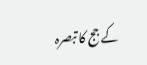کے جج کا تبصرہ